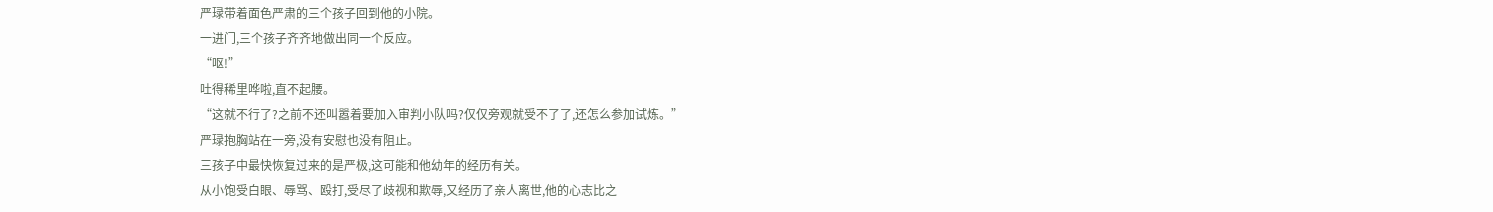严琭带着面色严肃的三个孩子回到他的小院。
一进门,三个孩子齐齐地做出同一个反应。
“呕!”
吐得稀里哗啦,直不起腰。
“这就不行了?之前不还叫嚣着要加入审判小队吗?仅仅旁观就受不了了,还怎么参加试炼。”
严琭抱胸站在一旁,没有安慰也没有阻止。
三孩子中最快恢复过来的是严极,这可能和他幼年的经历有关。
从小饱受白眼、辱骂、殴打,受尽了歧视和欺辱,又经历了亲人离世,他的心志比之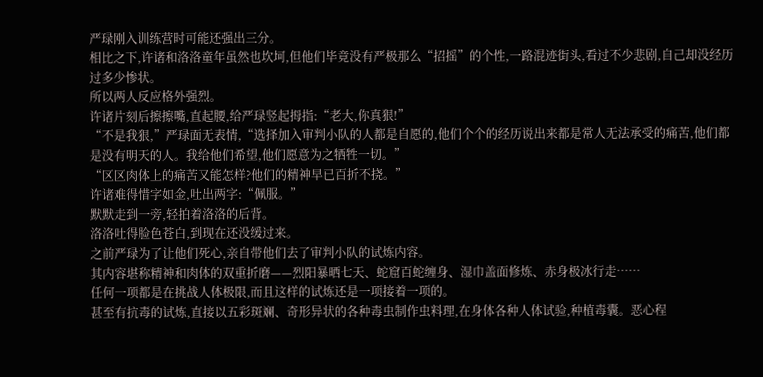严琭刚入训练营时可能还强出三分。
相比之下,许诸和洛洛童年虽然也坎坷,但他们毕竟没有严极那么“招摇”的个性,一路混迹街头,看过不少悲剧,自己却没经历过多少惨状。
所以两人反应格外强烈。
许诸片刻后擦擦嘴,直起腰,给严琭竖起拇指:“老大,你真狠!”
“不是我狠,”严琭面无表情,“选择加入审判小队的人都是自愿的,他们个个的经历说出来都是常人无法承受的痛苦,他们都是没有明天的人。我给他们希望,他们愿意为之牺牲一切。”
“区区肉体上的痛苦又能怎样?他们的精神早已百折不挠。”
许诸难得惜字如金,吐出两字:“佩服。”
默默走到一旁,轻拍着洛洛的后背。
洛洛吐得脸色苍白,到现在还没缓过来。
之前严琭为了让他们死心,亲自带他们去了审判小队的试炼内容。
其内容堪称精神和肉体的双重折磨——烈阳暴晒七天、蛇窟百蛇缠身、湿巾盖面修炼、赤身极冰行走……
任何一项都是在挑战人体极限,而且这样的试炼还是一项接着一项的。
甚至有抗毒的试炼,直接以五彩斑斓、奇形异状的各种毒虫制作虫料理,在身体各种人体试验,种植毒囊。恶心程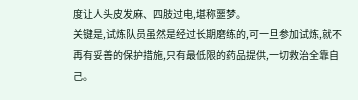度让人头皮发麻、四肢过电,堪称噩梦。
关键是,试炼队员虽然是经过长期磨练的,可一旦参加试炼,就不再有妥善的保护措施,只有最低限的药品提供,一切救治全靠自己。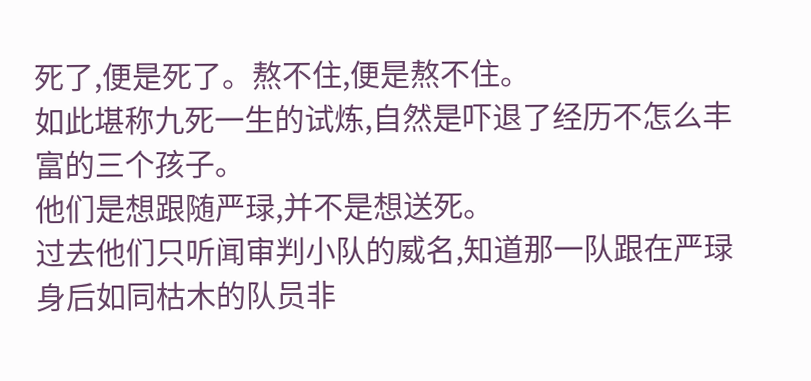死了,便是死了。熬不住,便是熬不住。
如此堪称九死一生的试炼,自然是吓退了经历不怎么丰富的三个孩子。
他们是想跟随严琭,并不是想送死。
过去他们只听闻审判小队的威名,知道那一队跟在严琭身后如同枯木的队员非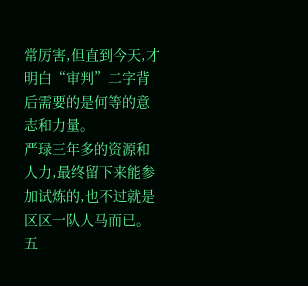常厉害,但直到今天,才明白“审判”二字背后需要的是何等的意志和力量。
严琭三年多的资源和人力,最终留下来能参加试炼的,也不过就是区区一队人马而已。
五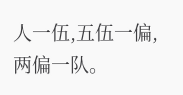人一伍,五伍一偏,两偏一队。